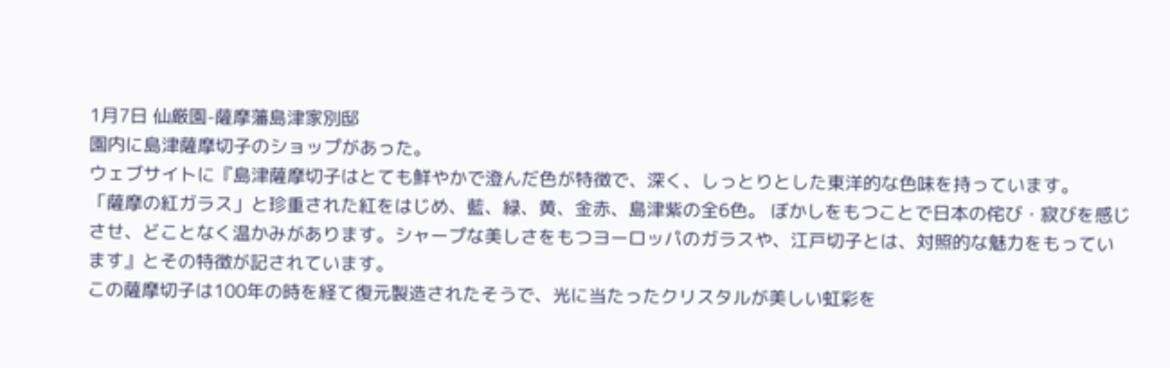1月7日 仙厳園-薩摩藩島津家別邸
園内に島津薩摩切子のショップがあった。
ウェブサイトに『島津薩摩切子はとても鮮やかで澄んだ色が特徴で、深く、しっとりとした東洋的な色味を持っています。
「薩摩の紅ガラス」と珍重された紅をはじめ、藍、緑、黄、金赤、島津紫の全6色。 ぼかしをもつことで日本の侘び・寂びを感じさせ、どことなく温かみがあります。シャープな美しさをもつヨーロッパのガラスや、江戸切子とは、対照的な魅力をもっています』とその特徴が記されています。
この薩摩切子は100年の時を経て復元製造されたそうで、光に当たったクリスタルが美しい虹彩を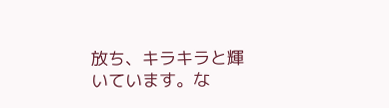放ち、キラキラと輝いています。な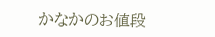かなかのお値段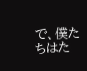で、僕たちはた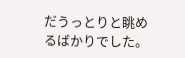だうっとりと眺めるばかりでした。